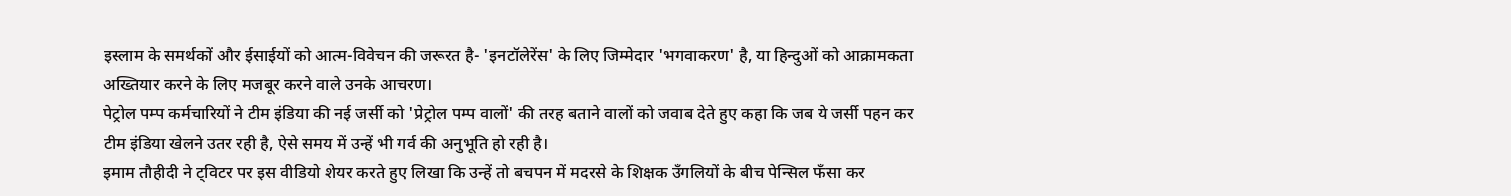इस्लाम के समर्थकों और ईसाईयों को आत्म-विवेचन की जरूरत है- 'इनटॉलेरेंस' के लिए जिम्मेदार 'भगवाकरण' है, या हिन्दुओं को आक्रामकता अख्तियार करने के लिए मजबूर करने वाले उनके आचरण।
पेट्रोल पम्प कर्मचारियों ने टीम इंडिया की नई जर्सी को 'प्रेट्रोल पम्प वालों' की तरह बताने वालों को जवाब देते हुए कहा कि जब ये जर्सी पहन कर टीम इंडिया खेलने उतर रही है, ऐसे समय में उन्हें भी गर्व की अनुभूति हो रही है।
इमाम तौहीदी ने ट्विटर पर इस वीडियो शेयर करते हुए लिखा कि उन्हें तो बचपन में मदरसे के शिक्षक उँगलियों के बीच पेन्सिल फँसा कर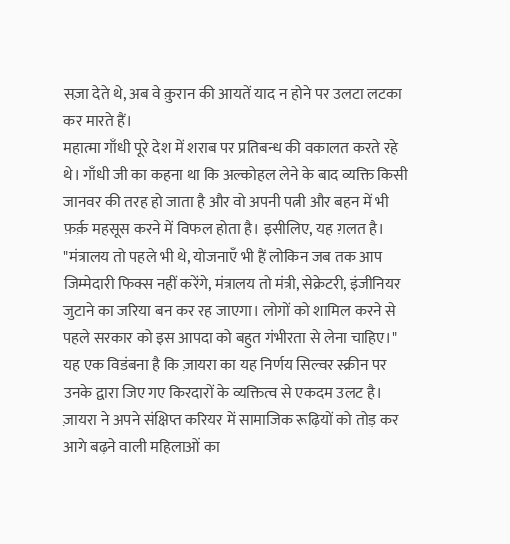सज़ा देते थे, अब वे क़ुरान की आयतें याद न होने पर उलटा लटका कर मारते हैं।
महात्मा गाँधी पूरे देश में शराब पर प्रतिबन्ध की वकालत करते रहे थे। गाँधी जी का कहना था कि अल्कोहल लेने के बाद व्यक्ति किसी जानवर की तरह हो जाता है और वो अपनी पत्नी और बहन में भी फ़र्क़ महसूस करने में विफल होता है। इसीलिए, यह ग़लत है।
"मंत्रालय तो पहले भी थे, योजनाएँ भी हैं लोकिन जब तक आप जिम्मेदारी फिक्स नहीं करेंगे, मंत्रालय तो मंत्री, सेक्रेटरी, इंजीनियर जुटाने का जरिया बन कर रह जाएगा। लोगों को शामिल करने से पहले सरकार को इस आपदा को बहुत गंभीरता से लेना चाहिए।"
यह एक विडंबना है कि ज़ायरा का यह निर्णय सिल्वर स्क्रीन पर उनके द्वारा जिए गए किरदारों के व्यक्तित्व से एकदम उलट है। ज़ायरा ने अपने संक्षिप्त करियर में सामाजिक रूढ़ियों को तोड़ कर आगे बढ़ने वाली महिलाओं का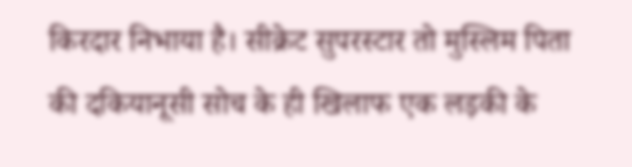किरदार निभाया है। सीक्रेट सुपरस्टार तो मुस्लिम पिता की दकियानूसी सोच के ही खिलाफ एक लड़की के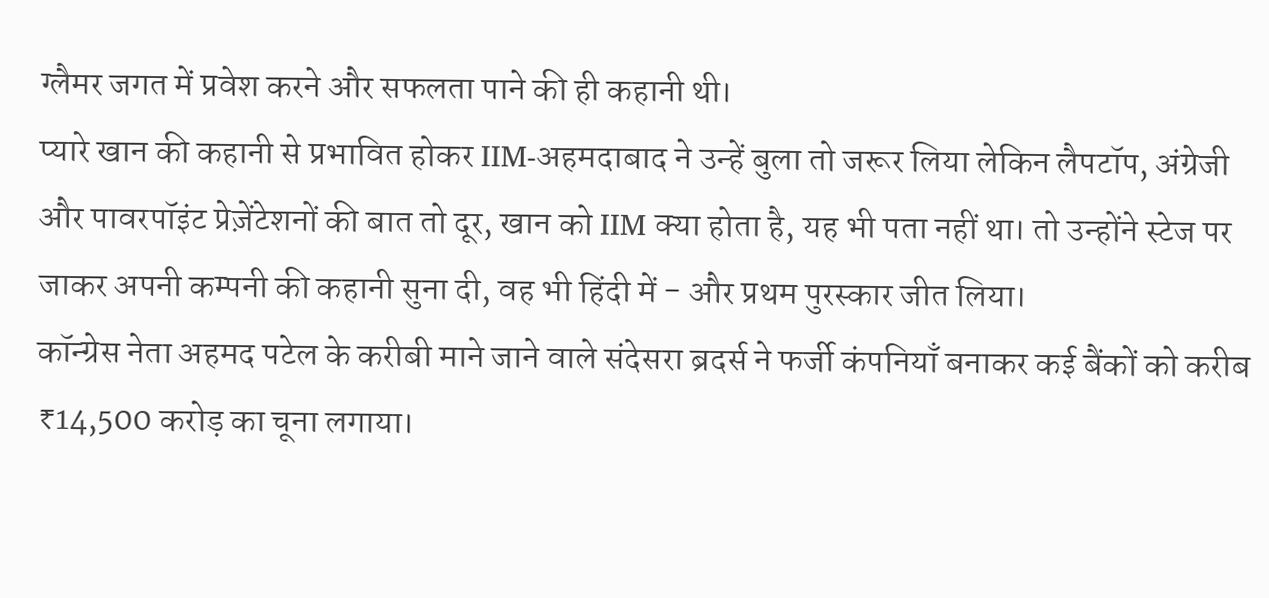ग्लैमर जगत में प्रवेश करने और सफलता पाने की ही कहानी थी।
प्यारे खान की कहानी से प्रभावित होकर IIM-अहमदाबाद ने उन्हें बुला तो जरूर लिया लेकिन लैपटॉप, अंग्रेजी और पावरपॉइंट प्रेज़ेंटेशनों की बात तो दूर, खान को IIM क्या होता है, यह भी पता नहीं था। तो उन्होंने स्टेज पर जाकर अपनी कम्पनी की कहानी सुना दी, वह भी हिंदी में - और प्रथम पुरस्कार जीत लिया।
कॉन्ग्रेस नेता अहमद पटेल के करीबी माने जाने वाले संदेसरा ब्रदर्स ने फर्जी कंपनियाँ बनाकर कई बैंकों को करीब ₹14,500 करोड़ का चूना लगाया।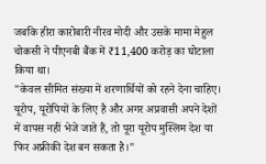जबकि हीरा कारोबारी नीरव मोदी और उसके मामा मेहुल चोकसी ने पीएनबी बैंक में ₹11,400 करोड़ का घोटाला किया था।
"केवल सीमित संख्या में शरणार्थियों को रहने देना चाहिए। यूरोप, यूरोपियों के लिए है और अगर अप्रवासी अपने देशों में वापस नहीं भेजे जाते हैं, तो पूरा यूरोप मुस्लिम देश या फिर अफ्रीकी देश बन सकता है।"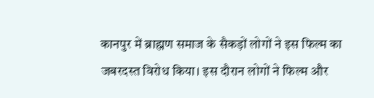कानपुर में ब्राह्मण समाज के सैकड़ों लोगों ने इस फिल्म का जबरदस्त विरोध किया। इस दौरान लोगों ने फिल्म और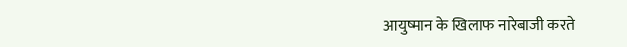आयुष्मान के खिलाफ नारेबाजी करते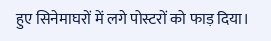हुए सिनेमाघरों में लगे पोस्टरों को फाड़ दिया।